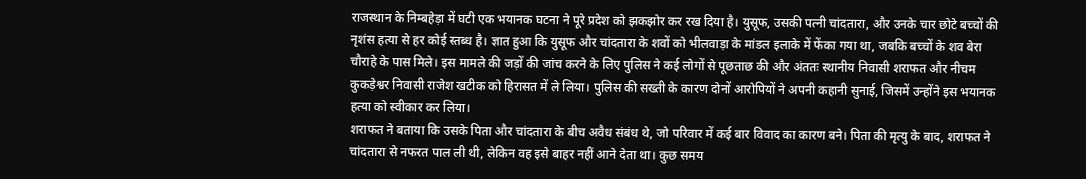राजस्थान के निम्बहेड़ा में घटी एक भयानक घटना ने पूरे प्रदेश को झकझोर कर रख दिया है। युसूफ, उसकी पत्नी चांदतारा, और उनके चार छोटे बच्चों की नृशंस हत्या से हर कोई स्तब्ध है। ज्ञात हुआ कि युसूफ और चांदतारा के शवों को भीलवाड़ा के मांडल इलाके में फेंका गया था, जबकि बच्चों के शव बेरा चौराहे के पास मिले। इस मामले की जड़ों की जांच करने के लिए पुलिस ने कई लोगों से पूछताछ की और अंततः स्थानीय निवासी शराफत और नीचम कुकड़ेश्वर निवासी राजेश खटीक को हिरासत में ले लिया। पुलिस की सख्ती के कारण दोनों आरोपियों ने अपनी कहानी सुनाई, जिसमें उन्होंने इस भयानक हत्या को स्वीकार कर लिया।
शराफत ने बताया कि उसके पिता और चांदतारा के बीच अवैध संबंध थे, जो परिवार में कई बार विवाद का कारण बने। पिता की मृत्यु के बाद, शराफत ने चांदतारा से नफरत पाल ली थी, लेकिन वह इसे बाहर नहीं आने देता था। कुछ समय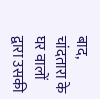बाद, चांदतारा के घर वालों द्वारा उसकी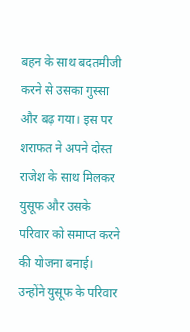बहन के साथ बदतमीजी करने से उसका गुस्सा और बढ़ गया। इस पर शराफत ने अपने दोस्त राजेश के साथ मिलकर युसूफ और उसके परिवार को समाप्त करने की योजना बनाई। उन्होंने युसूफ के परिवार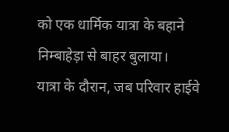को एक धार्मिक यात्रा के बहाने निम्बाहेड़ा से बाहर बुलाया।
यात्रा के दौरान, जब परिवार हाईवे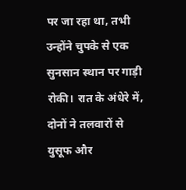पर जा रहा था, तभी उन्होंने चुपके से एक सुनसान स्थान पर गाड़ी रोकी। रात के अंधेरे में, दोनों ने तलवारों से युसूफ और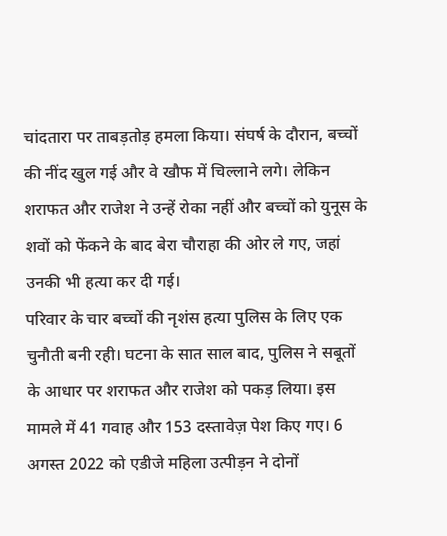चांदतारा पर ताबड़तोड़ हमला किया। संघर्ष के दौरान, बच्चों की नींद खुल गई और वे खौफ में चिल्लाने लगे। लेकिन शराफत और राजेश ने उन्हें रोका नहीं और बच्चों को युनूस के शवों को फेंकने के बाद बेरा चौराहा की ओर ले गए, जहां उनकी भी हत्या कर दी गई।
परिवार के चार बच्चों की नृशंस हत्या पुलिस के लिए एक चुनौती बनी रही। घटना के सात साल बाद, पुलिस ने सबूतों के आधार पर शराफत और राजेश को पकड़ लिया। इस मामले में 41 गवाह और 153 दस्तावेज़ पेश किए गए। 6 अगस्त 2022 को एडीजे महिला उत्पीड़न ने दोनों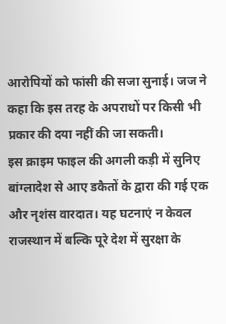आरोपियों को फांसी की सजा सुनाई। जज ने कहा कि इस तरह के अपराधों पर किसी भी प्रकार की दया नहीं की जा सकती।
इस क्राइम फाइल की अगली कड़ी में सुनिए बांग्लादेश से आए डकैतों के द्वारा की गई एक और नृशंस वारदात। यह घटनाएं न केवल राजस्थान में बल्कि पूरे देश में सुरक्षा के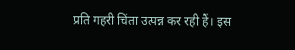प्रति गहरी चिंता उत्पन्न कर रही हैं। इस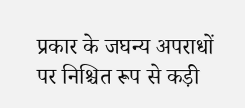प्रकार के जघन्य अपराधों पर निश्चित रूप से कड़ी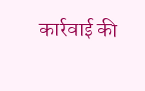कार्रवाई की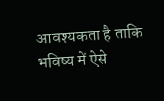आवश्यकता है ताकि भविष्य में ऐसे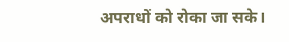अपराधों को रोका जा सके।